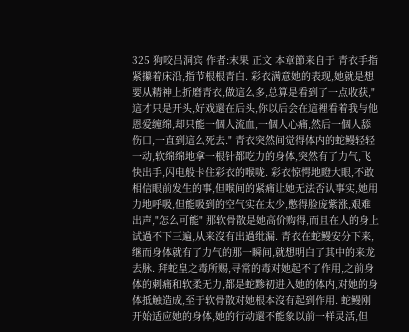325 狗咬吕洞宾 作者:末果 正文 本章節来自于 青衣手指紧攥着床沿,指节根根青白. 彩衣满意她的表现,她就是想要从精神上折磨青衣,做這么多,总算是看到了一点收获,"這才只是开头,好戏還在后头,你以后会在這裡看着我与他恩爱缠绵,却只能一個人流血,一個人心痛,然后一個人舔伤口,一直到這么死去." 青衣突然间觉得体内的蛇鳗轻轻一动,软绵绵地拿一根针都吃力的身体,突然有了力气,飞快出手,闪电般卡住彩衣的喉咙. 彩衣惊愕地瞪大眼,不敢相信眼前发生的事,但喉间的紧痛让她无法否认事实,她用力地呼吸,但能吸到的空气实在太少,憋得脸庞紫涨,艰难出声,"怎么可能" 那软骨散是她高价购得,而且在人的身上试過不下三遍,从来沒有出過纰漏. 青衣在蛇鳗安分下来,继而身体就有了力气的那一瞬间,就想明白了其中的来龙去脉. 拜蛇皇之毒所赐,寻常的毒对她起不了作用,之前身体的刺痛和软柔无力,都是蛇黪初进入她的体内,对她的身体抵触造成,至于软骨散对她根本沒有起到作用. 蛇鳗刚开始适应她的身体,她的行动還不能象以前一样灵活,但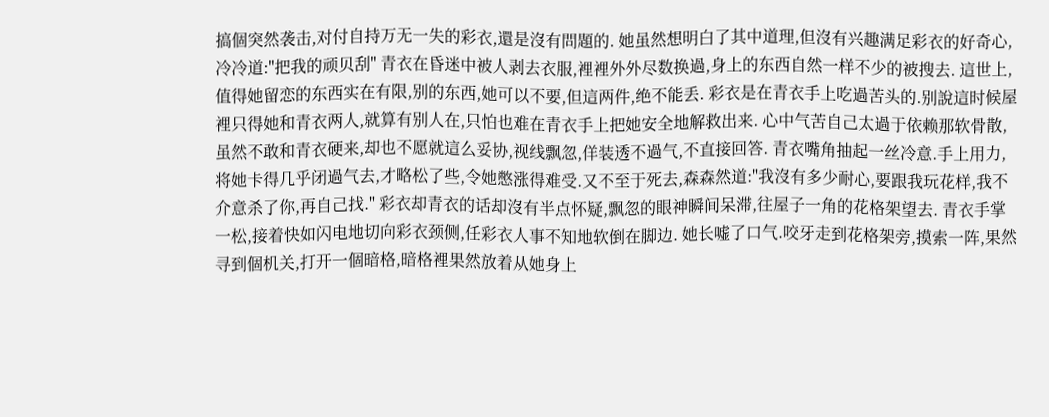搞個突然袭击,对付自持万无一失的彩衣,還是沒有問題的. 她虽然想明白了其中道理,但沒有兴趣满足彩衣的好奇心,冷冷道:"把我的顽贝刮" 青衣在昏迷中被人剥去衣服,裡裡外外尽数换過,身上的东西自然一样不少的被搜去. 這世上,值得她留恋的东西实在有限,别的东西,她可以不要,但這两件,绝不能丢. 彩衣是在青衣手上吃過苦头的.别說這时候屋裡只得她和青衣两人,就算有别人在,只怕也难在青衣手上把她安全地解救出来. 心中气苦自己太過于依赖那软骨散,虽然不敢和青衣硬来,却也不愿就這么妥协,视线飘忽,佯装透不過气,不直接回答. 青衣嘴角抽起一丝冷意.手上用力,将她卡得几乎闭過气去,才略松了些,令她憋涨得难受.又不至于死去,森森然道:"我沒有多少耐心,要跟我玩花样,我不介意杀了你,再自己找." 彩衣却青衣的话却沒有半点怀疑,飘忽的眼神瞬间呆滞,往屋子一角的花格架望去. 青衣手掌一松,接着快如闪电地切向彩衣颈侧,任彩衣人事不知地软倒在脚边. 她长嘘了口气.咬牙走到花格架旁,摸索一阵,果然寻到個机关,打开一個暗格,暗格裡果然放着从她身上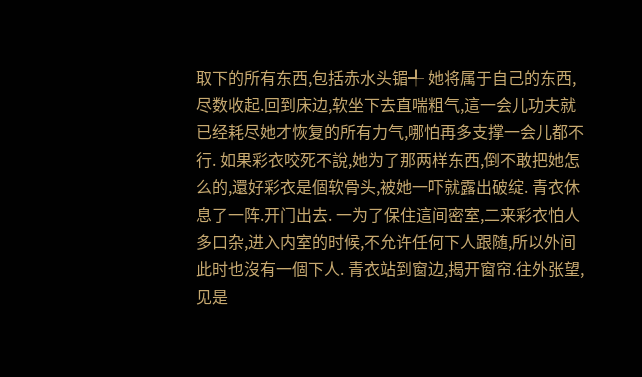取下的所有东西,包括赤水头镅╃ 她将属于自己的东西,尽数收起.回到床边,软坐下去直喘粗气,這一会儿功夫就已经耗尽她才恢复的所有力气,哪怕再多支撑一会儿都不行. 如果彩衣咬死不說,她为了那两样东西,倒不敢把她怎么的,還好彩衣是個软骨头,被她一吓就露出破绽. 青衣休息了一阵.开门出去. 一为了保住這间密室,二来彩衣怕人多口杂,进入内室的时候,不允许任何下人跟随,所以外间此时也沒有一個下人. 青衣站到窗边,揭开窗帘.往外张望,见是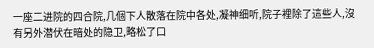一座二进院的四合院,几個下人散落在院中各处,凝神细听,院子裡除了這些人,沒有另外潜伏在暗处的隐卫,略松了口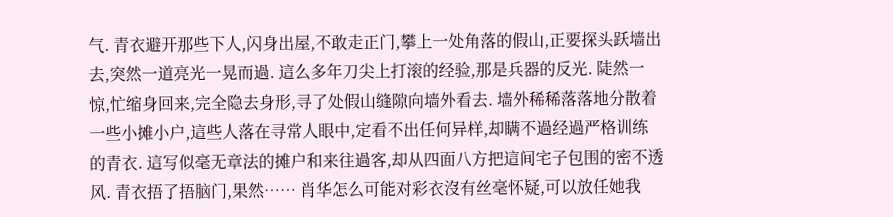气. 青衣避开那些下人,闪身出屋,不敢走正门,攀上一处角落的假山,正要探头跃墙出去,突然一道亮光一晃而過. 這么多年刀尖上打滚的经验,那是兵器的反光. 陡然一惊,忙缩身回来,完全隐去身形,寻了处假山缝隙向墙外看去. 墙外稀稀落落地分散着一些小摊小户,這些人落在寻常人眼中,定看不出任何异样,却瞒不過经過严格训练的青衣. 這写似毫无章法的摊户和来往過客,却从四面八方把這间宅子包围的密不透风. 青衣捂了捂脑门,果然…… 肖华怎么可能对彩衣沒有丝毫怀疑,可以放任她我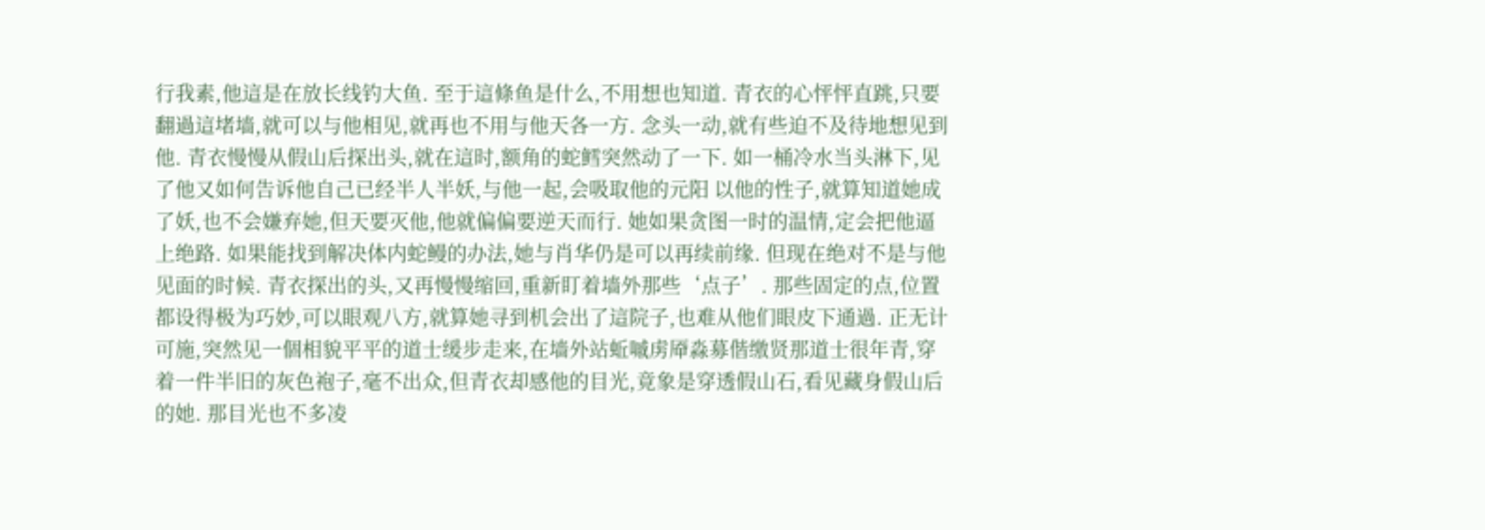行我素,他這是在放长线钓大鱼. 至于這條鱼是什么,不用想也知道. 青衣的心怦怦直跳,只要翻過這堵墙,就可以与他相见,就再也不用与他天各一方. 念头一动,就有些迫不及待地想见到他. 青衣慢慢从假山后探出头,就在這时,额角的蛇鳕突然动了一下. 如一桶冷水当头淋下,见了他又如何告诉他自己已经半人半妖,与他一起,会吸取他的元阳 以他的性子,就算知道她成了妖,也不会嫌弃她,但天要灭他,他就偏偏要逆天而行. 她如果贪图一时的温情,定会把他逼上绝路. 如果能找到解决体内蛇鳗的办法,她与肖华仍是可以再续前缘. 但现在绝对不是与他见面的时候. 青衣探出的头,又再慢慢缩回,重新盯着墙外那些‘点子’. 那些固定的点,位置都设得极为巧妙,可以眼观八方,就算她寻到机会出了這院子,也难从他们眼皮下通過. 正无计可施,突然见一個相貌平平的道士缓步走来,在墙外站蚯嘁虏厣淼募偕缴贤那道士很年青,穿着一件半旧的灰色袍子,毫不出众,但青衣却感他的目光,竟象是穿透假山石,看见藏身假山后的她. 那目光也不多凌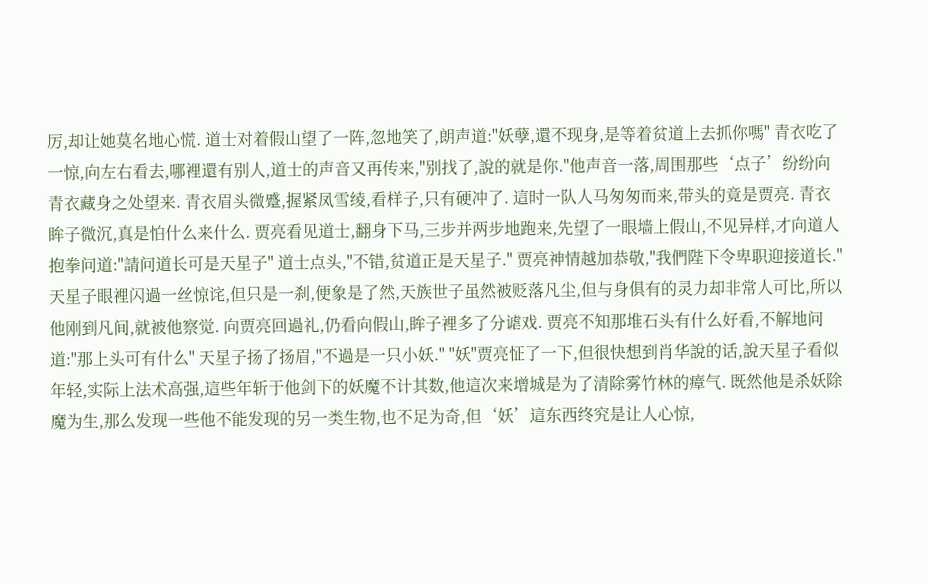厉,却让她莫名地心慌. 道士对着假山望了一阵,忽地笑了,朗声道:"妖孽,還不现身,是等着贫道上去抓你嗎" 青衣吃了一惊,向左右看去,哪裡還有别人,道士的声音又再传来,"别找了,說的就是你."他声音一落,周围那些‘点子’纷纷向青衣藏身之处望来. 青衣眉头微蹙,握紧凤雪绫,看样子,只有硬冲了. 這时一队人马匆匆而来,带头的竟是贾亮. 青衣眸子微沉,真是怕什么来什么. 贾亮看见道士,翻身下马,三步并两步地跑来,先望了一眼墙上假山,不见异样,才向道人抱拳问道:"請问道长可是天星子" 道士点头,"不错,贫道正是天星子." 贾亮神情越加恭敬,"我們陛下令卑职迎接道长." 天星子眼裡闪過一丝惊诧,但只是一刹,便象是了然,天族世子虽然被贬落凡尘,但与身俱有的灵力却非常人可比,所以他刚到凡间,就被他察觉. 向贾亮回過礼,仍看向假山,眸子裡多了分谑戏. 贾亮不知那堆石头有什么好看,不解地问道:"那上头可有什么" 天星子扬了扬眉,"不過是一只小妖." "妖"贾亮怔了一下,但很快想到肖华說的话,說天星子看似年轻,实际上法术高强,這些年斩于他剑下的妖魔不计其数,他這次来增城是为了清除雾竹林的瘴气. 既然他是杀妖除魔为生,那么发现一些他不能发现的另一类生物,也不足为奇,但‘妖’這东西终究是让人心惊,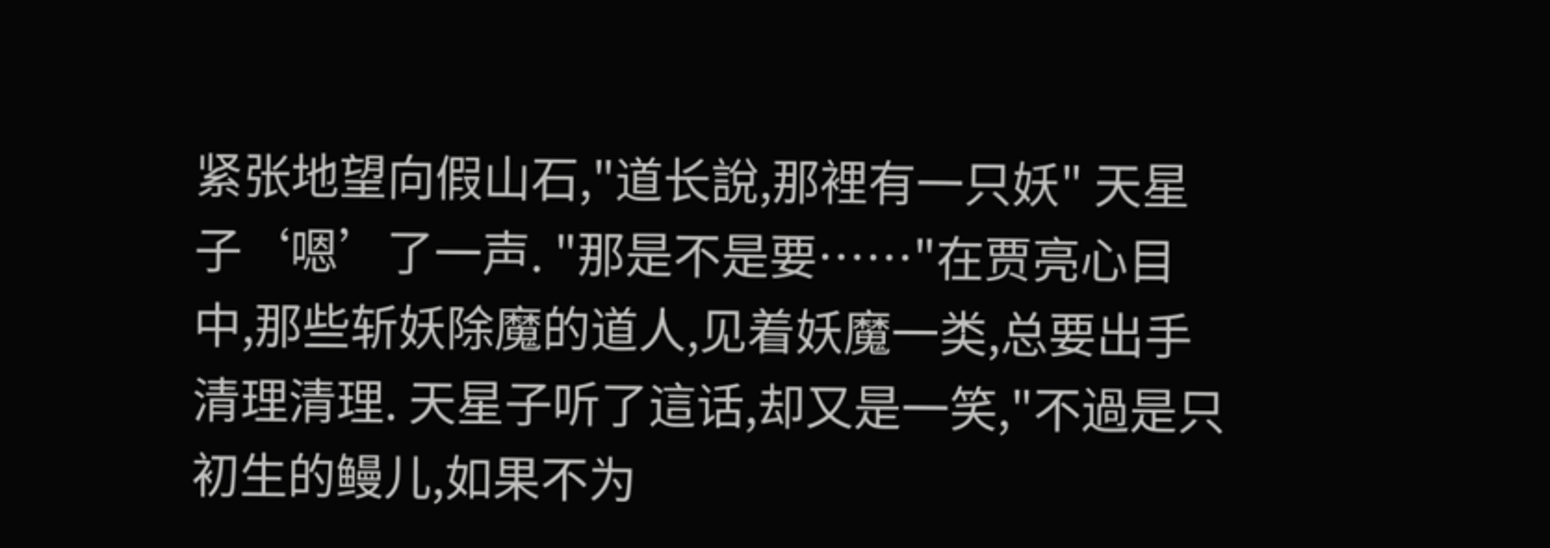紧张地望向假山石,"道长說,那裡有一只妖" 天星子‘嗯’了一声. "那是不是要……"在贾亮心目中,那些斩妖除魔的道人,见着妖魔一类,总要出手清理清理. 天星子听了這话,却又是一笑,"不過是只初生的鳗儿,如果不为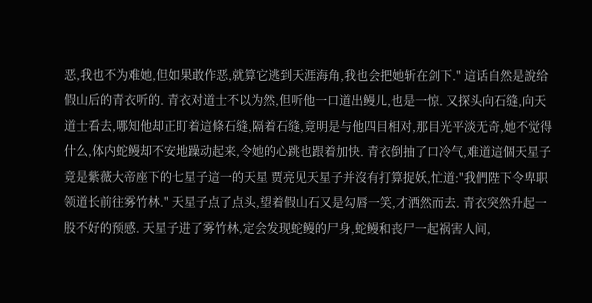恶,我也不为难她,但如果敢作恶,就算它逃到天涯海角,我也会把她斩在剑下." 這话自然是說给假山后的青衣听的. 青衣对道士不以为然,但听他一口道出鳗儿,也是一惊. 又探头向石缝,向天道士看去,哪知他却正盯着這條石缝,隔着石缝,竟明是与他四目相对,那目光平淡无奇,她不觉得什么,体内蛇鳗却不安地躁动起来,令她的心跳也跟着加快. 青衣倒抽了口冷气,难道這個天星子竟是紫薇大帝座下的七星子這一的天星 贾亮见天星子并沒有打算捉妖,忙道:"我們陛下令卑职领道长前往雾竹林." 天星子点了点头,望着假山石又是勾唇一笑,才洒然而去. 青衣突然升起一股不好的预感. 天星子进了雾竹林,定会发现蛇鳗的尸身,蛇鳗和丧尸一起祸害人间,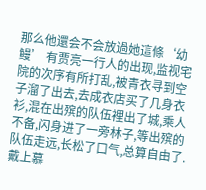那么他還会不会放過她這條‘幼鳗’ 有贾亮一行人的出现,监视宅院的次序有所打乱,被青衣寻到空子溜了出去,去成衣店买了几身衣衫,混在出殡的队伍裡出了城,乘人不备,闪身进了一旁林子,等出殡的队伍走远,长松了口气,总算自由了. 戴上慕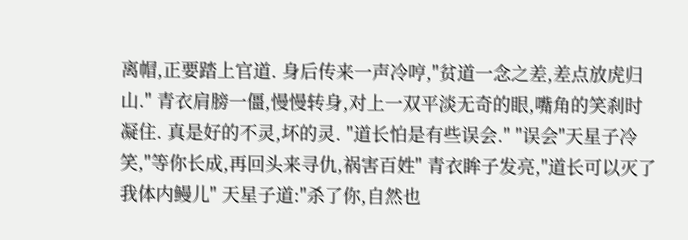离帽,正要踏上官道. 身后传来一声冷哼,"贫道一念之差,差点放虎归山." 青衣肩膀一僵,慢慢转身,对上一双平淡无奇的眼,嘴角的笑刹时凝住. 真是好的不灵,坏的灵. "道长怕是有些误会." "误会"天星子冷笑,"等你长成,再回头来寻仇,祸害百姓" 青衣眸子发亮,"道长可以灭了我体内鳗儿" 天星子道:"杀了你,自然也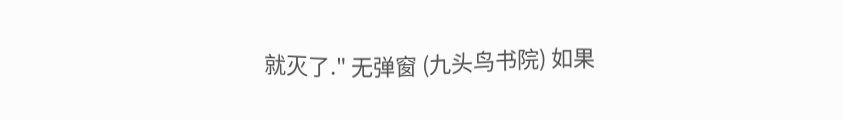就灭了." 无弹窗 (九头鸟书院) 如果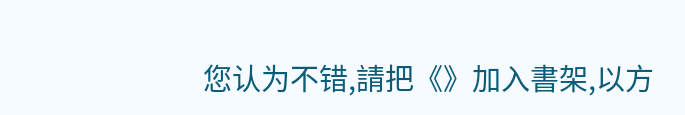您认为不错,請把《》加入書架,以方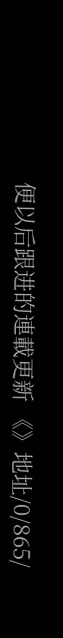便以后跟进的連載更新 《》地址/0/865/